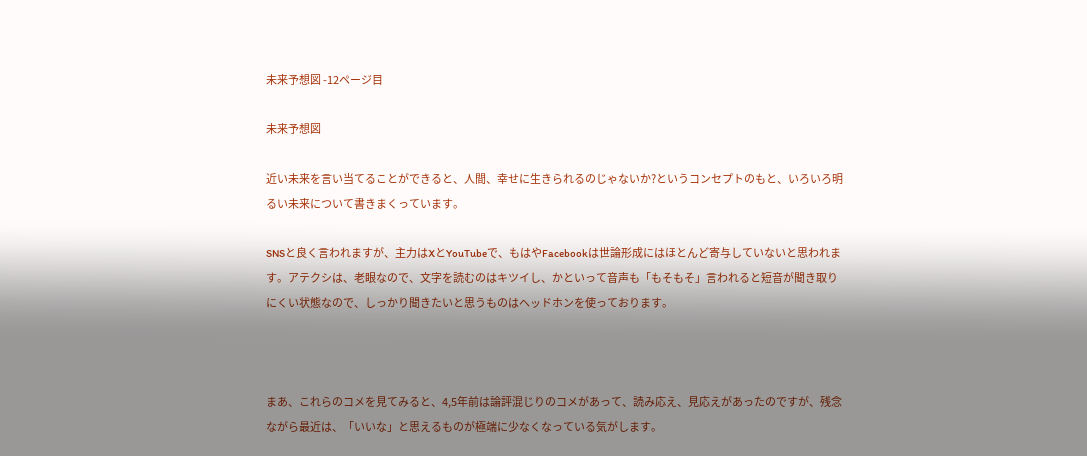未来予想図 -12ページ目

未来予想図

近い未来を言い当てることができると、人間、幸せに生きられるのじゃないか?というコンセプトのもと、いろいろ明るい未来について書きまくっています。

SNSと良く言われますが、主力はXとYouTubeで、もはやFacebookは世論形成にはほとんど寄与していないと思われます。アテクシは、老眼なので、文字を読むのはキツイし、かといって音声も「もそもそ」言われると短音が聞き取りにくい状態なので、しっかり聞きたいと思うものはヘッドホンを使っております。



まあ、これらのコメを見てみると、4,5年前は論評混じりのコメがあって、読み応え、見応えがあったのですが、残念ながら最近は、「いいな」と思えるものが極端に少なくなっている気がします。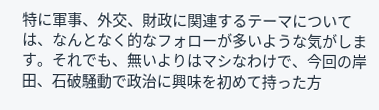特に軍事、外交、財政に関連するテーマについては、なんとなく的なフォローが多いような気がします。それでも、無いよりはマシなわけで、今回の岸田、石破騒動で政治に興味を初めて持った方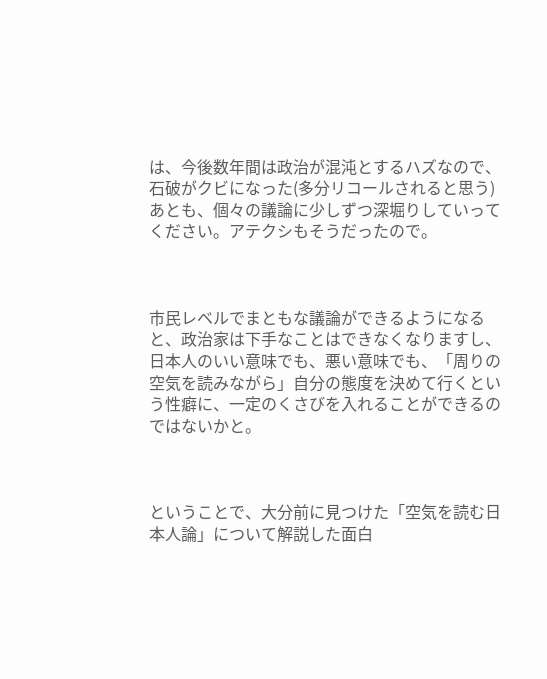は、今後数年間は政治が混沌とするハズなので、石破がクビになった(多分リコールされると思う)あとも、個々の議論に少しずつ深堀りしていってください。アテクシもそうだったので。



市民レベルでまともな議論ができるようになると、政治家は下手なことはできなくなりますし、日本人のいい意味でも、悪い意味でも、「周りの空気を読みながら」自分の態度を決めて行くという性癖に、一定のくさびを入れることができるのではないかと。



ということで、大分前に見つけた「空気を読む日本人論」について解説した面白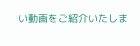い動画をご紹介いたしま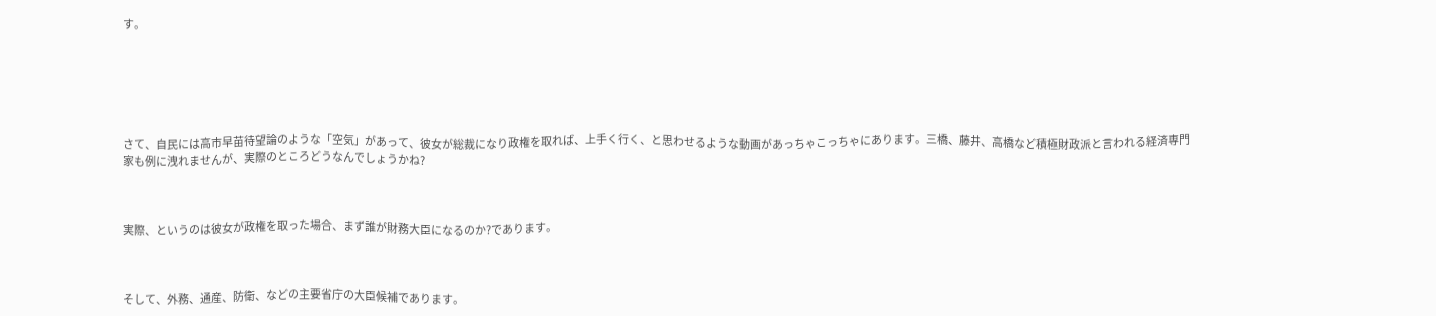す。






さて、自民には高市早苗待望論のような「空気」があって、彼女が総裁になり政権を取れば、上手く行く、と思わせるような動画があっちゃこっちゃにあります。三橋、藤井、高橋など積極財政派と言われる経済専門家も例に洩れませんが、実際のところどうなんでしょうかね?



実際、というのは彼女が政権を取った場合、まず誰が財務大臣になるのか?であります。



そして、外務、通産、防衛、などの主要省庁の大臣候補であります。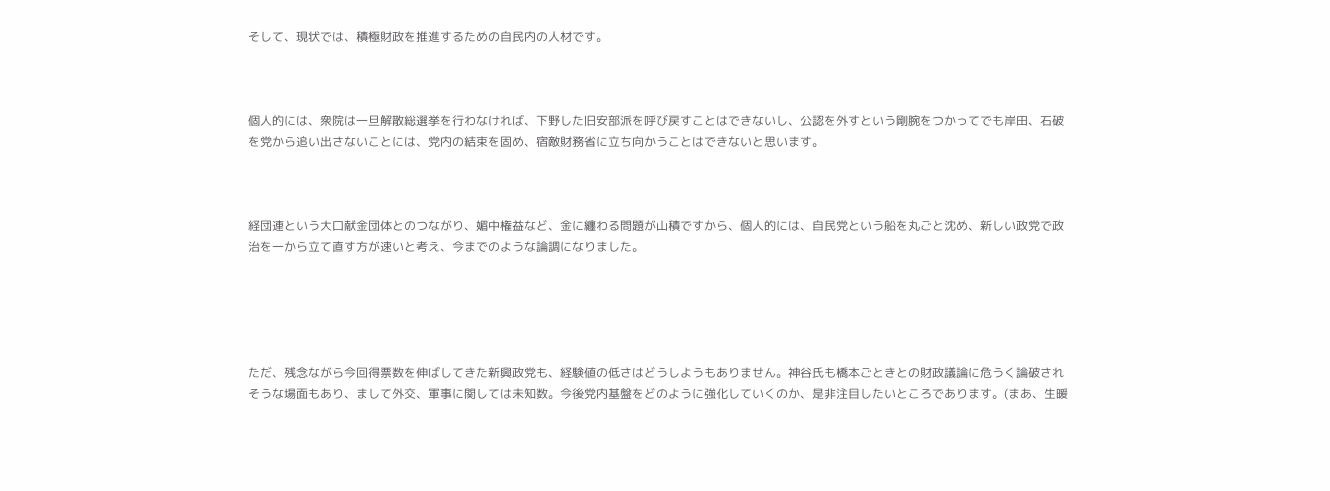そして、現状では、積極財政を推進するための自民内の人材です。



個人的には、衆院は一旦解散総選挙を行わなければ、下野した旧安部派を呼び戻すことはできないし、公認を外すという剛腕をつかってでも岸田、石破を党から追い出さないことには、党内の結束を固め、宿敵財務省に立ち向かうことはできないと思います。



経団連という大口献金団体とのつながり、媚中権益など、金に纏わる問題が山積ですから、個人的には、自民党という船を丸ごと沈め、新しい政党で政治を一から立て直す方が速いと考え、今までのような論調になりました。





ただ、残念ながら今回得票数を伸ばしてきた新興政党も、経験値の低さはどうしようもありません。神谷氏も橋本ごときとの財政議論に危うく論破されそうな場面もあり、まして外交、軍事に関しては未知数。今後党内基盤をどのように強化していくのか、是非注目したいところであります。(まあ、生暖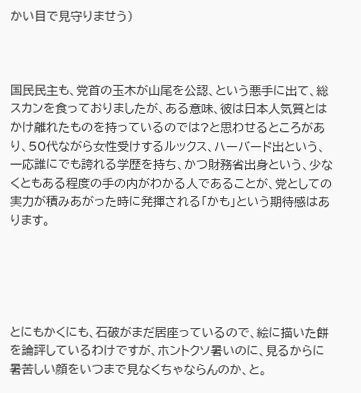かい目で見守りませう)



国民民主も、党首の玉木が山尾を公認、という悪手に出て、総スカンを食っておりましたが、ある意味、彼は日本人気質とはかけ離れたものを持っているのでは?と思わせるところがあり、50代ながら女性受けするルックス、ハーバード出という、一応誰にでも誇れる学歴を持ち、かつ財務省出身という、少なくともある程度の手の内がわかる人であることが、党としての実力が積みあがった時に発揮される「かも」という期待感はあります。





とにもかくにも、石破がまだ居座っているので、絵に描いた餅を論評しているわけですが、ホントクソ暑いのに、見るからに暑苦しい顔をいつまで見なくちゃならんのか、と。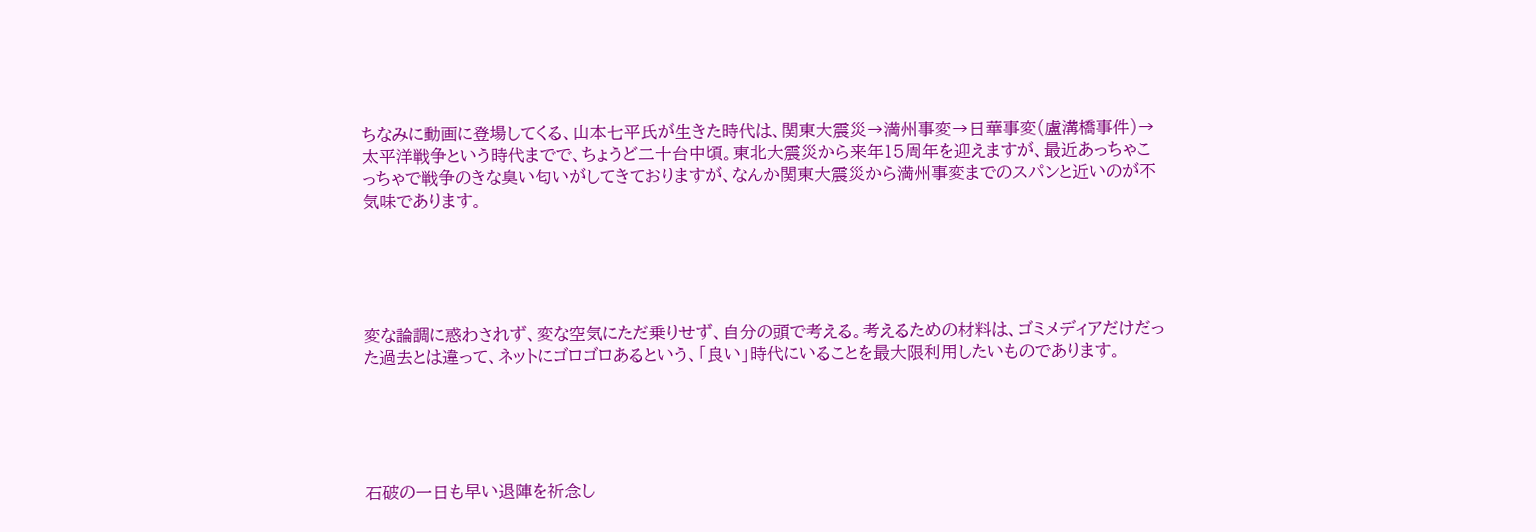ちなみに動画に登場してくる、山本七平氏が生きた時代は、関東大震災→満州事変→日華事変(盧溝橋事件)→太平洋戦争という時代までで、ちょうど二十台中頃。東北大震災から来年15周年を迎えますが、最近あっちゃこっちゃで戦争のきな臭い匂いがしてきておりますが、なんか関東大震災から満州事変までのスパンと近いのが不気味であります。





変な論調に惑わされず、変な空気にただ乗りせず、自分の頭で考える。考えるための材料は、ゴミメディアだけだった過去とは違って、ネットにゴロゴロあるという、「良い」時代にいることを最大限利用したいものであります。





石破の一日も早い退陣を祈念し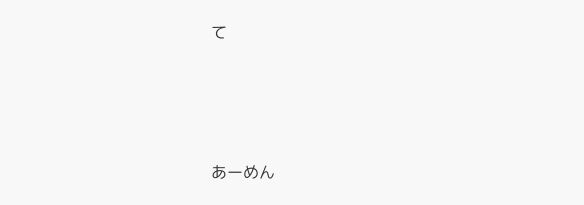て







あーめん